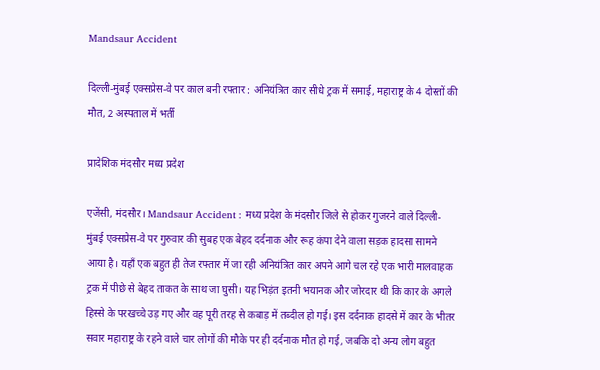Mandsaur Accident

दिल्ली-मुंबई एक्सप्रेस-वे पर काल बनी रफ्तार : अनियंत्रित कार सीधे ट्रक में समाई, महाराष्ट्र के 4 दोस्तों की मौत, 2 अस्पताल में भर्ती

प्रादेशिक मंदसौर मध्‍य प्रदेश

एजेंसी, मंदसौर। Mandsaur Accident : मध्य प्रदेश के मंदसौर जिले से होकर गुजरने वाले दिल्ली-मुंबई एक्सप्रेस-वे पर गुरुवार की सुबह एक बेहद दर्दनाक और रूह कंपा देने वाला सड़क हादसा सामने आया है। यहाँ एक बहुत ही तेज रफ्तार में जा रही अनियंत्रित कार अपने आगे चल रहे एक भारी मालवाहक ट्रक में पीछे से बेहद ताकत के साथ जा घुसी। यह भिड़ंत इतनी भयानक और जोरदार थी कि कार के अगले हिस्से के परखच्चे उड़ गए और वह पूरी तरह से कबाड़ में तब्दील हो गई। इस दर्दनाक हादसे में कार के भीतर सवार महाराष्ट्र के रहने वाले चार लोगों की मौके पर ही दर्दनाक मौत हो गई, जबकि दो अन्य लोग बहुत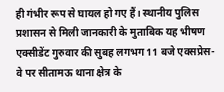ही गंभीर रूप से घायल हो गए हैं। स्थानीय पुलिस प्रशासन से मिली जानकारी के मुताबिक यह भीषण एक्सीडेंट गुरुवार की सुबह लगभग 11 बजे एक्सप्रेस-वे पर सीतामऊ थाना क्षेत्र के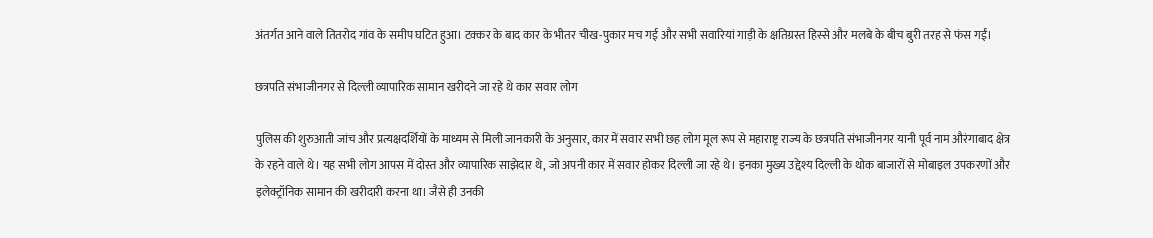अंतर्गत आने वाले तितरोद गांव के समीप घटित हुआ। टक्कर के बाद कार के भीतर चीख-पुकार मच गई और सभी सवारियां गाड़ी के क्षतिग्रस्त हिस्से और मलबे के बीच बुरी तरह से फंस गईं।

छत्रपति संभाजीनगर से दिल्ली व्यापारिक सामान खरीदने जा रहे थे कार सवार लोग

पुलिस की शुरुआती जांच और प्रत्यक्षदर्शियों के माध्यम से मिली जानकारी के अनुसार, कार में सवार सभी छह लोग मूल रूप से महाराष्ट्र राज्य के छत्रपति संभाजीनगर यानी पूर्व नाम औरंगाबाद क्षेत्र के रहने वाले थे। यह सभी लोग आपस में दोस्त और व्यापारिक साझेदार थे, जो अपनी कार में सवार होकर दिल्ली जा रहे थे। इनका मुख्य उद्देश्य दिल्ली के थोक बाजारों से मोबाइल उपकरणों और इलेक्ट्रॉनिक सामान की खरीदारी करना था। जैसे ही उनकी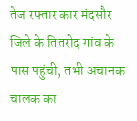तेज रफ्तार कार मंदसौर जिले के तितरोद गांव के पास पहुंची, तभी अचानक चालक का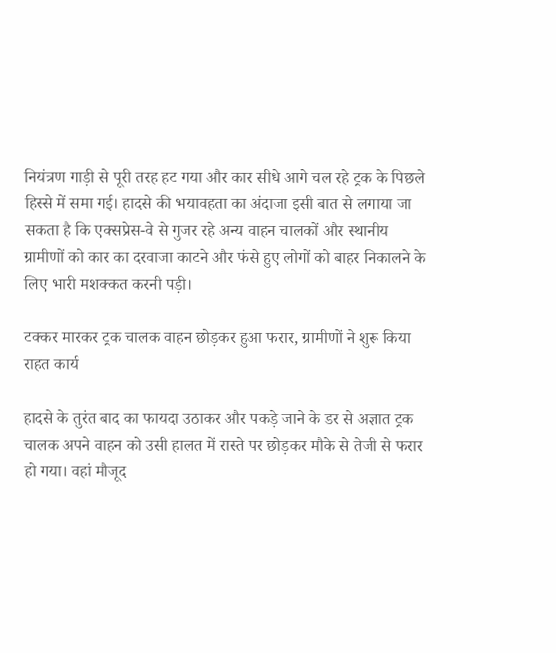नियंत्रण गाड़ी से पूरी तरह हट गया और कार सीधे आगे चल रहे ट्रक के पिछले हिस्से में समा गई। हादसे की भयावहता का अंदाजा इसी बात से लगाया जा सकता है कि एक्सप्रेस-वे से गुजर रहे अन्य वाहन चालकों और स्थानीय ग्रामीणों को कार का दरवाजा काटने और फंसे हुए लोगों को बाहर निकालने के लिए भारी मशक्कत करनी पड़ी।

टक्कर मारकर ट्रक चालक वाहन छोड़कर हुआ फरार, ग्रामीणों ने शुरू किया राहत कार्य

हादसे के तुरंत बाद का फायदा उठाकर और पकड़े जाने के डर से अज्ञात ट्रक चालक अपने वाहन को उसी हालत में रास्ते पर छोड़कर मौके से तेजी से फरार हो गया। वहां मौजूद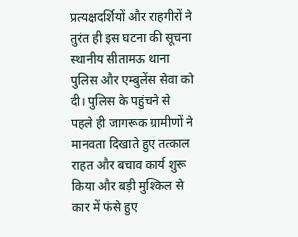प्रत्यक्षदर्शियों और राहगीरों ने तुरंत ही इस घटना की सूचना स्थानीय सीतामऊ थाना पुलिस और एम्बुलेंस सेवा को दी। पुलिस के पहुंचने से पहले ही जागरूक ग्रामीणों ने मानवता दिखाते हुए तत्काल राहत और बचाव कार्य शुरू किया और बड़ी मुश्किल से कार में फंसे हुए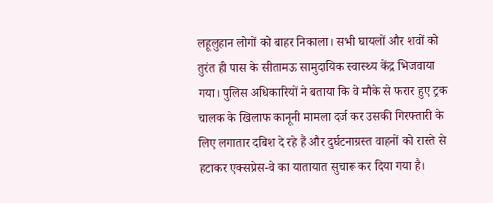लहूलुहान लोगों को बाहर निकाला। सभी घायलों और शवों को तुरंत ही पास के सीतामऊ सामुदायिक स्वास्थ्य केंद्र भिजवाया गया। पुलिस अधिकारियों ने बताया कि वे मौके से फरार हुए ट्रक चालक के खिलाफ कानूनी मामला दर्ज कर उसकी गिरफ्तारी के लिए लगातार दबिश दे रहे हैं और दुर्घटनाग्रस्त वाहनों को रास्ते से हटाकर एक्सप्रेस-वे का यातायात सुचारू कर दिया गया है।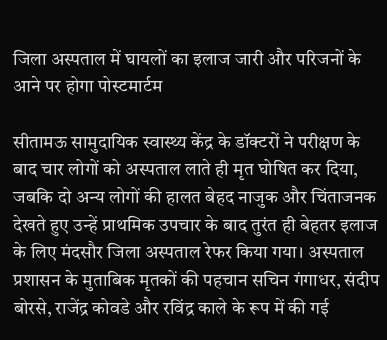जिला अस्पताल में घायलों का इलाज जारी और परिजनों के आने पर होगा पोस्टमार्टम

सीतामऊ सामुदायिक स्वास्थ्य केंद्र के डॉक्टरों ने परीक्षण के बाद चार लोगों को अस्पताल लाते ही मृत घोषित कर दिया, जबकि दो अन्य लोगों की हालत बेहद नाजुक और चिंताजनक देखते हुए उन्हें प्राथमिक उपचार के बाद तुरंत ही बेहतर इलाज के लिए मंदसौर जिला अस्पताल रेफर किया गया। अस्पताल प्रशासन के मुताबिक मृतकों की पहचान सचिन गंगाधर, संदीप बोरसे, राजेंद्र कोवडे और रविंद्र काले के रूप में की गई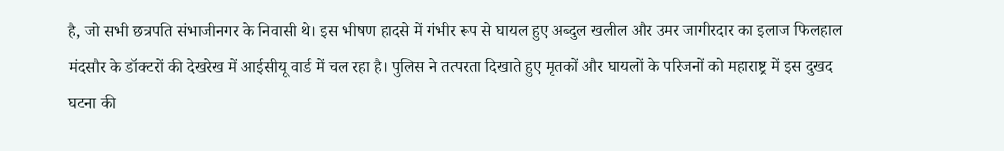है, जो सभी छत्रपति संभाजीनगर के निवासी थे। इस भीषण हादसे में गंभीर रूप से घायल हुए अब्दुल खलील और उमर जागीरदार का इलाज फिलहाल मंदसौर के डॉक्टरों की देखरेख में आईसीयू वार्ड में चल रहा है। पुलिस ने तत्परता दिखाते हुए मृतकों और घायलों के परिजनों को महाराष्ट्र में इस दुखद घटना की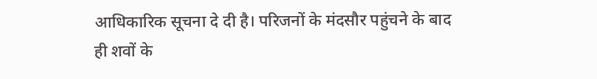आधिकारिक सूचना दे दी है। परिजनों के मंदसौर पहुंचने के बाद ही शवों के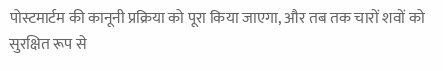पोस्टमार्टम की कानूनी प्रक्रिया को पूरा किया जाएगा, और तब तक चारों शवों को सुरक्षित रूप से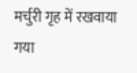मर्चुरी गृह में रखवाया गया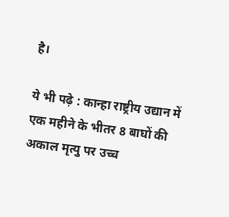है।

ये भी पढ़े : कान्हा राष्ट्रीय उद्यान में एक महीने के भीतर 8 बाघों की अकाल मृत्यु पर उच्च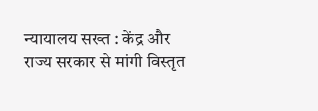न्यायालय सख्त : केंद्र और राज्य सरकार से मांगी विस्तृत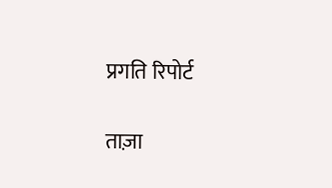प्रगति रिपोर्ट

ताज़ा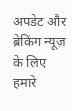अपडेट और ब्रेकिंग न्यूज़ के लिए हमारे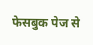फेसबुक पेज से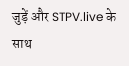जुड़ें और STPV.live के साथ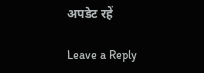अपडेट रहें

Leave a Reply